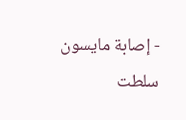- إصابة مايسون سلطت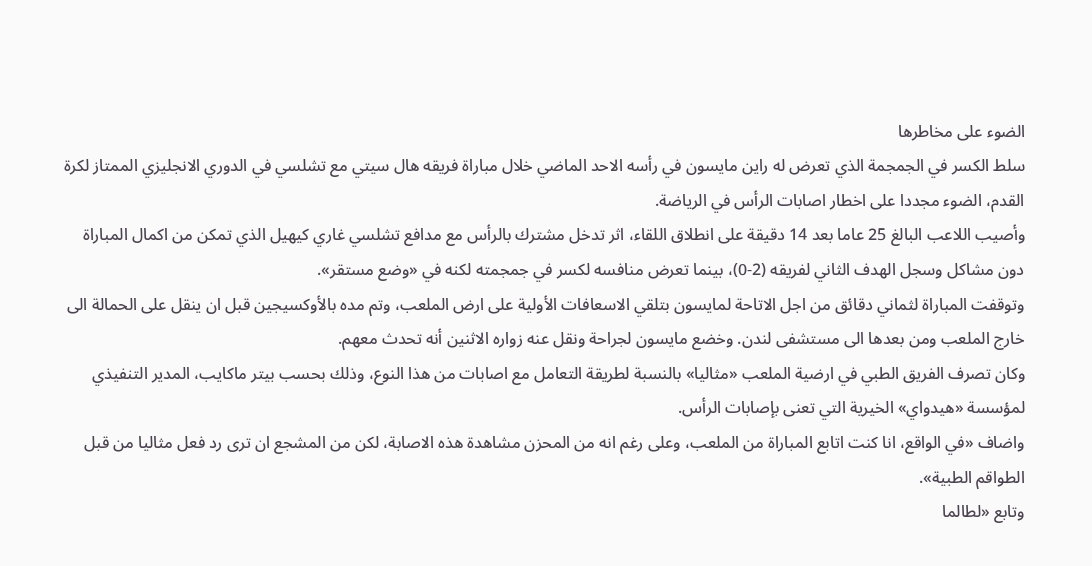الضوء على مخاطرها
سلط الكسر في الجمجمة الذي تعرض له راين مايسون في رأسه الاحد الماضي خلال مباراة فريقه هال سيتي مع تشلسي في الدوري الانجليزي الممتاز لكرة القدم، الضوء مجددا على اخطار اصابات الرأس في الرياضة.
وأصيب اللاعب البالغ 25 عاما بعد 14 دقيقة على انطلاق اللقاء، اثر تدخل مشترك بالرأس مع مدافع تشلسي غاري كيهيل الذي تمكن من اكمال المباراة دون مشاكل وسجل الهدف الثاني لفريقه (2-0)، بينما تعرض منافسه لكسر في جمجمته لكنه في «وضع مستقر».
وتوقفت المباراة لثماني دقائق من اجل الاتاحة لمايسون بتلقي الاسعافات الأولية على ارض الملعب، وتم مده بالأوكسيجين قبل ان ينقل على الحمالة الى خارج الملعب ومن بعدها الى مستشفى لندن. وخضع مايسون لجراحة ونقل عنه زواره الاثنين أنه تحدث معهم.
وكان تصرف الفريق الطبي في ارضية الملعب «مثاليا» بالنسبة لطريقة التعامل مع اصابات من هذا النوع، وذلك بحسب بيتر ماكايب، المدير التنفيذي لمؤسسة «هيدواي» الخيرية التي تعنى بإصابات الرأس.
واضاف «في الواقع، انا كنت اتابع المباراة من الملعب، وعلى رغم انه من المحزن مشاهدة هذه الاصابة، لكن من المشجع ان ترى رد فعل مثاليا من قبل الطواقم الطبية».
وتابع «لطالما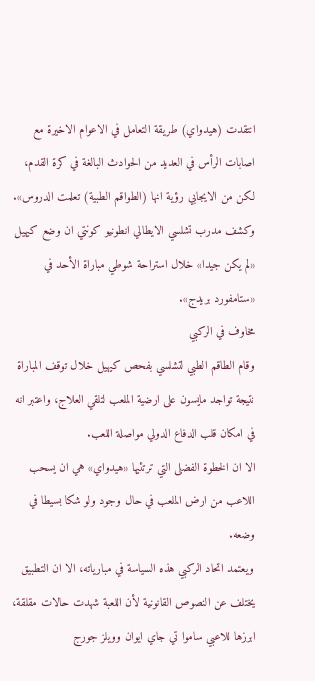انتقدت (هيدواي) طريقة التعامل في الاعوام الاخيرة مع اصابات الرأس في العديد من الحوادث البالغة في كرة القدم، لكن من الايجابي رؤية انها (الطواقم الطبية) تعلمت الدروس».
وكشف مدرب تشلسي الايطالي انطونيو كونتي ان وضع كيهيل «لم يكن جيدا» خلال استراحة شوطي مباراة الأحد في «ستامفورد بريدج».
مخاوف في الركبي
وقام الطاقم الطبي لتشلسي بفحص كيهيل خلال توقف المباراة نتيجة تواجد مايسون على ارضية الملعب لتلقي العلاج، واعتبر انه في امكان قلب الدفاع الدولي مواصلة اللعب.
الا ان الخطوة الفضلى التي ترتئيها «هيدواي» هي ان يسحب اللاعب من ارض الملعب في حال وجود ولو شكا بسيطا في وضعه.
ويعتمد اتحاد الركبي هذه السياسة في مبارياته، الا ان التطبيق يختلف عن النصوص القانونية لأن اللعبة شهدت حالات مقلقة، ابرزها للاعبي ساموا تي جاي ايوان وويلز جورج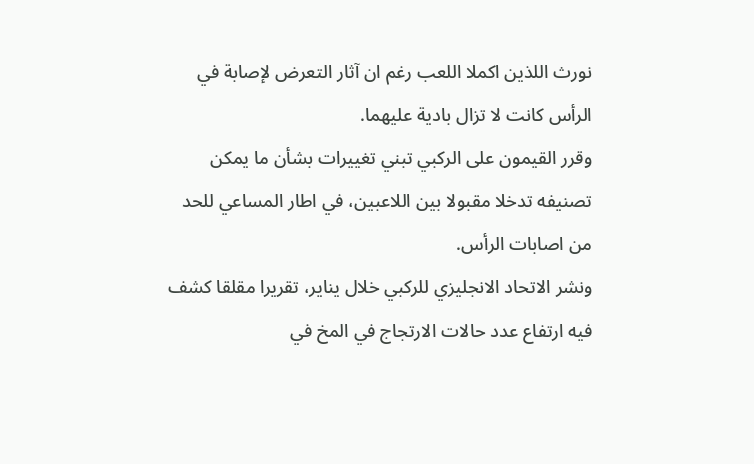نورث اللذين اكملا اللعب رغم ان آثار التعرض لإصابة في الرأس كانت لا تزال بادية عليهما.
وقرر القيمون على الركبي تبني تغييرات بشأن ما يمكن تصنيفه تدخلا مقبولا بين اللاعبين، في اطار المساعي للحد من اصابات الرأس.
ونشر الاتحاد الانجليزي للركبي خلال يناير، تقريرا مقلقا كشف فيه ارتفاع عدد حالات الارتجاج في المخ في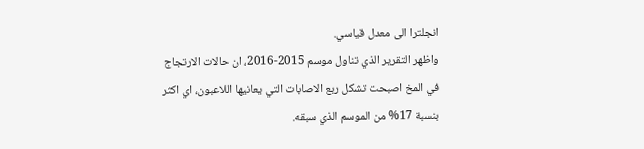انجلترا الى معدل قياسي.
واظهر التقرير الذي تناول موسم 2015-2016، ان حالات الارتجاج في المخ اصبحت تشكل ربع الاصابات التي يعانيها اللاعبون، اي اكثر بنسبة 17% من الموسم الذي سبقه.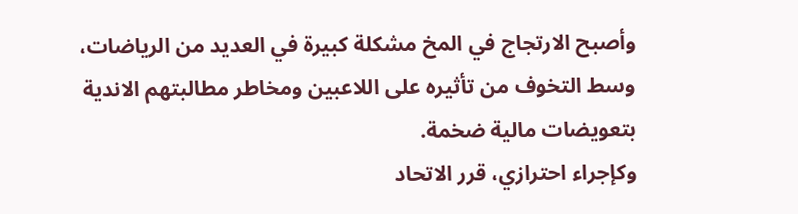وأصبح الارتجاج في المخ مشكلة كبيرة في العديد من الرياضات، وسط التخوف من تأثيره على اللاعبين ومخاطر مطالبتهم الاندية بتعويضات مالية ضخمة.
وكإجراء احترازي، قرر الاتحاد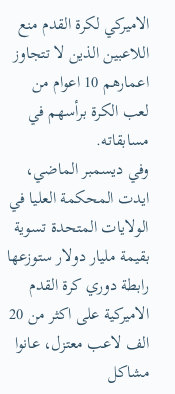الاميركي لكرة القدم منع اللاعبين الذين لا تتجاوز اعمارهم 10 اعوام من لعب الكرة برأسهم في مسابقاته.
وفي ديسمبر الماضي، ايدت المحكمة العليا في الولايات المتحدة تسوية بقيمة مليار دولار ستوزعها رابطة دوري كرة القدم الاميركية على اكثر من 20 الف لاعب معتزل، عانوا مشاكل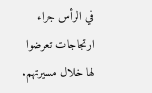في الرأس جراء ارتجاجات تعرضوا لها خلال مسيرتهم.